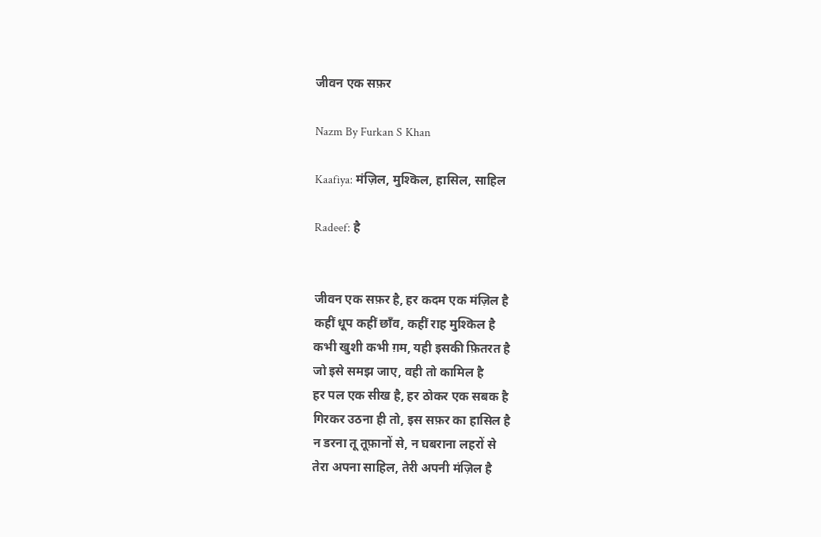जीवन एक सफ़र

Nazm By Furkan S Khan

Kaafiya: मंज़िल, मुश्किल, हासिल, साहिल

Radeef: है


जीवन एक सफ़र है, हर कदम एक मंज़िल है
कहीं धूप कहीं छाँव, कहीं राह मुश्किल है
कभी खुशी कभी ग़म, यही इसकी फ़ितरत है
जो इसे समझ जाए, वही तो कामिल है
हर पल एक सीख है, हर ठोकर एक सबक है
गिरकर उठना ही तो, इस सफ़र का हासिल है
न डरना तू तूफ़ानों से, न घबराना लहरों से
तेरा अपना साहिल, तेरी अपनी मंज़िल है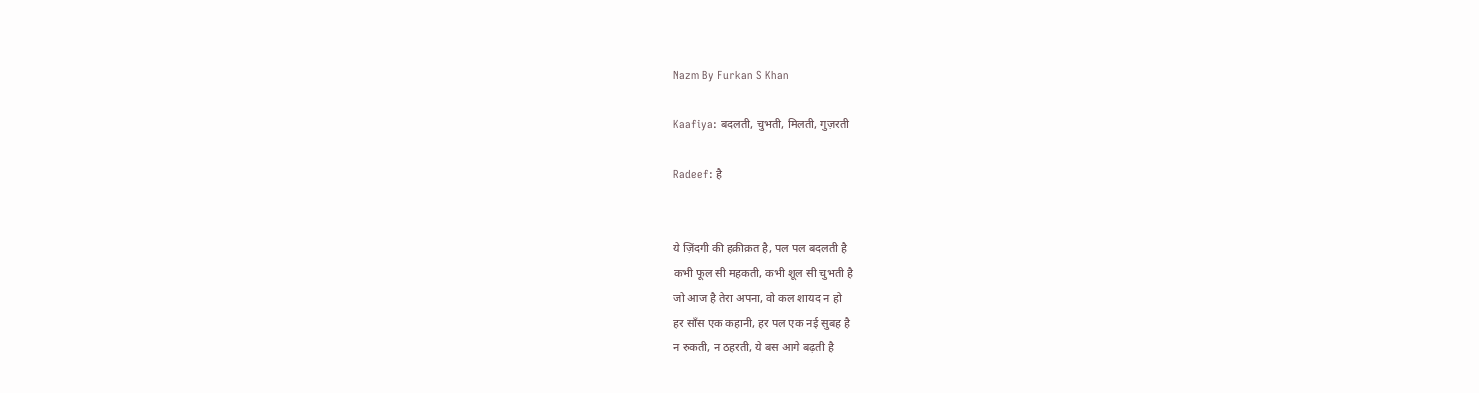Nazm By Furkan S Khan

Kaafiya: बदलती, चुभती, मिलती, गुज़रती

Radeef: है


ये ज़िंदगी की हक़ीक़त है, पल पल बदलती है
कभी फूल सी महकती, कभी शूल सी चुभती है
जो आज है तेरा अपना, वो कल शायद न हो
हर साँस एक कहानी, हर पल एक नई सुबह है
न रुकती, न ठहरती, ये बस आगे बढ़ती है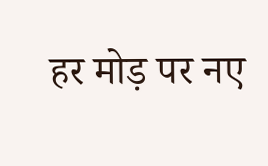हर मोड़ पर नए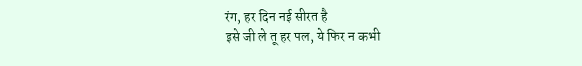रंग, हर दिन नई सीरत है
इसे जी ले तू हर पल, ये फिर न कभी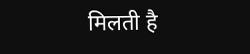मिलती है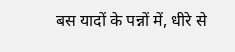बस यादों के पन्नों में, धीरे से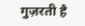गुज़रती है